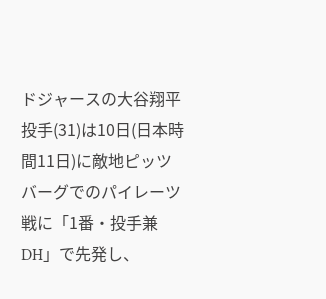ドジャースの大谷翔平投手(31)は10日(日本時間11日)に敵地ピッツバーグでのパイレーツ戦に「1番・投手兼DH」で先発し、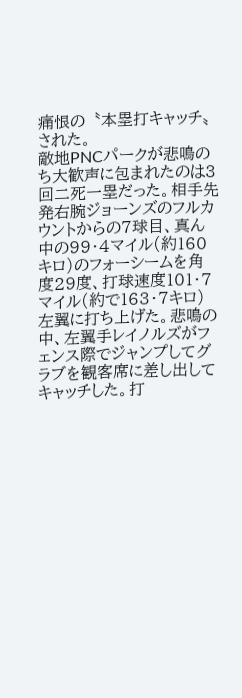痛恨の〝本塁打キャッチ〟された。
敵地PNCパークが悲鳴のち大歓声に包まれたのは3回二死一塁だった。相手先発右腕ジョーンズのフルカウントからの7球目、真ん中の99・4マイル(約160キロ)のフォーシームを角度29度、打球速度101・7マイル(約で163・7キロ)左翼に打ち上げた。悲鳴の中、左翼手レイノルズがフェンス際でジャンプしてグラブを観客席に差し出してキャッチした。打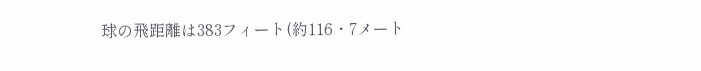球の飛距離は383フィート(約116・7メート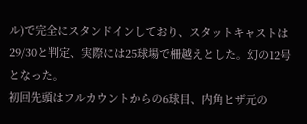ル)で完全にスタンドインしており、スタットキャストは29/30と判定、実際には25球場で柵越えとした。幻の12号となった。
初回先頭はフルカウントからの6球目、内角ヒザ元の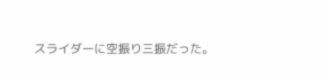スライダーに空振り三振だった。